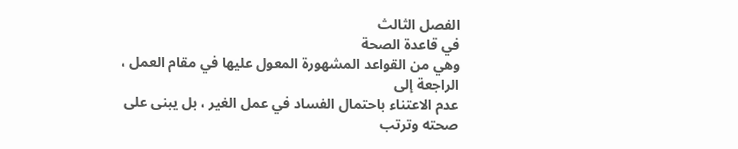الفصل الثالث
في قاعدة الصحة
وهي من القواعد المشهورة المعول عليها في مقام العمل ، الراجعة إلى
عدم الاعتناء باحتمال الفساد في عمل الغير ، بل يبنى على صحته وترتب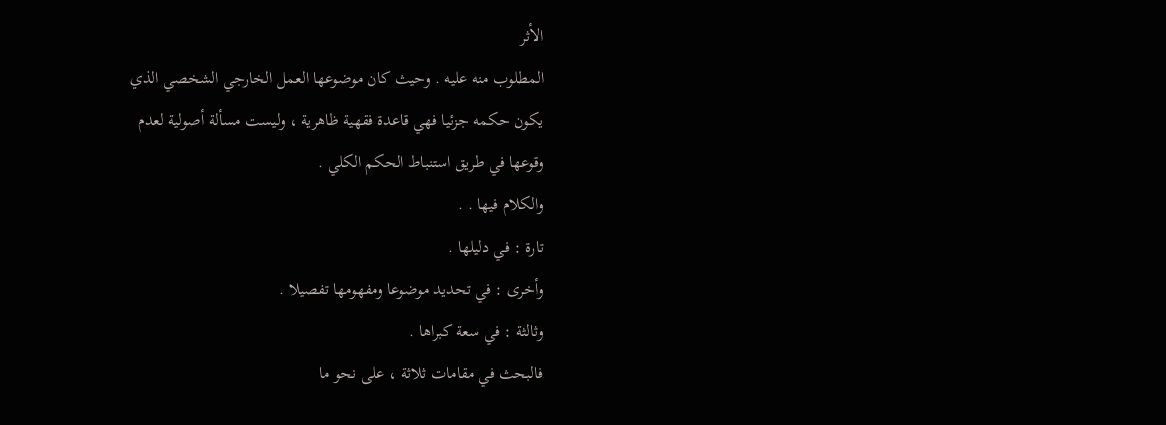الأثر
المطلوب منه عليه . وحيث كان موضوعها العمل الخارجي الشخصي الذي
يكون حكمه جزئيا فهي قاعدة فقهية ظاهرية ، وليست مسألة أصولية لعدم
وقوعها في طريق استنباط الحكم الكلي .
والكلام فيها . .
تارة : في دليلها .
وأخرى : في تحديد موضوعا ومفهومها تفصيلا .
وثالثة : في سعة كبراها .
فالبحث في مقامات ثلاثة ، على نحو ما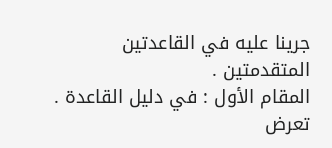جرينا عليه في القاعدتين
المتقدمتين .
المقام الأول : في دليل القاعدة .
تعرض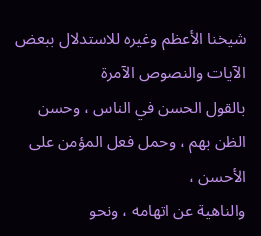شيخنا الأعظم وغيره للاستدلال ببعض الآيات والنصوص الآمرة
بالقول الحسن في الناس ، وحسن الظن بهم ، وحمل فعل المؤمن على الأحسن ،
والناهية عن اتهامه ، ونحو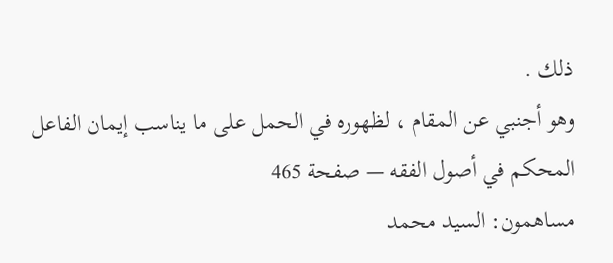ذلك .
وهو أجنبي عن المقام ، لظهوره في الحمل على ما يناسب إيمان الفاعل
المحكم في أصول الفقه — صفحة 465
مساهمون: السيد محمد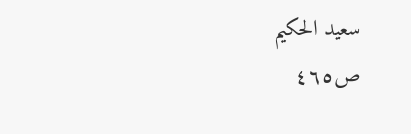سعيد الحكيم
ص٤٦٥